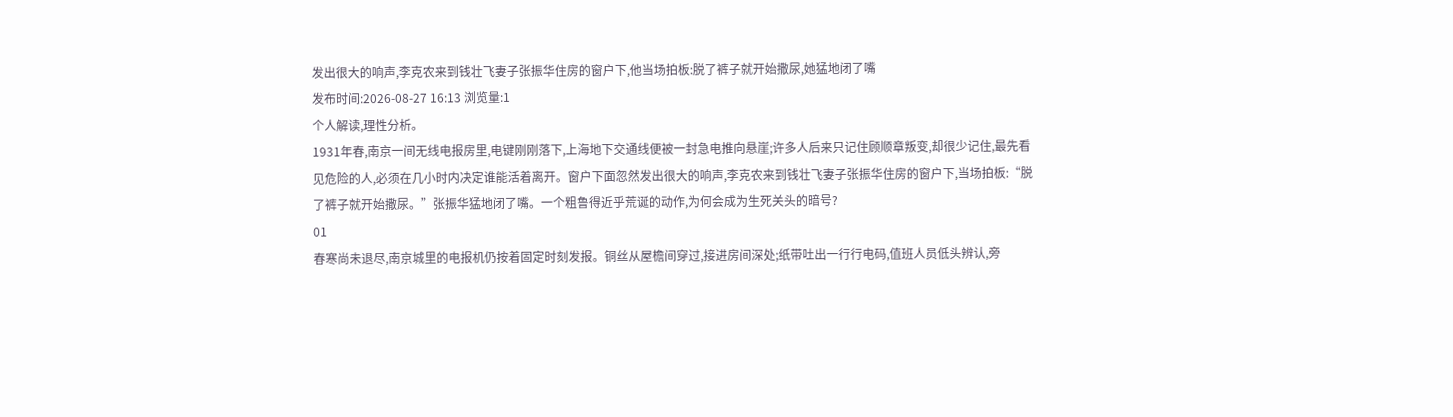发出很大的响声,李克农来到钱壮飞妻子张振华住房的窗户下,他当场拍板:脱了裤子就开始撒尿,她猛地闭了嘴
发布时间:2026-08-27 16:13 浏览量:1
个人解读,理性分析。
1931年春,南京一间无线电报房里,电键刚刚落下,上海地下交通线便被一封急电推向悬崖;许多人后来只记住顾顺章叛变,却很少记住,最先看见危险的人,必须在几小时内决定谁能活着离开。窗户下面忽然发出很大的响声,李克农来到钱壮飞妻子张振华住房的窗户下,当场拍板:“脱了裤子就开始撒尿。”张振华猛地闭了嘴。一个粗鲁得近乎荒诞的动作,为何会成为生死关头的暗号?
01
春寒尚未退尽,南京城里的电报机仍按着固定时刻发报。铜丝从屋檐间穿过,接进房间深处;纸带吐出一行行电码,值班人员低头辨认,旁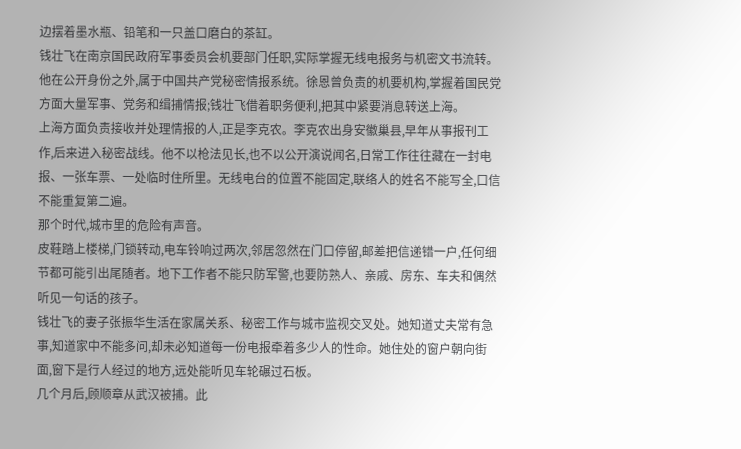边摆着墨水瓶、铅笔和一只盖口磨白的茶缸。
钱壮飞在南京国民政府军事委员会机要部门任职,实际掌握无线电报务与机密文书流转。他在公开身份之外,属于中国共产党秘密情报系统。徐恩曾负责的机要机构,掌握着国民党方面大量军事、党务和缉捕情报;钱壮飞借着职务便利,把其中紧要消息转送上海。
上海方面负责接收并处理情报的人,正是李克农。李克农出身安徽巢县,早年从事报刊工作,后来进入秘密战线。他不以枪法见长,也不以公开演说闻名,日常工作往往藏在一封电报、一张车票、一处临时住所里。无线电台的位置不能固定,联络人的姓名不能写全,口信不能重复第二遍。
那个时代,城市里的危险有声音。
皮鞋踏上楼梯,门锁转动,电车铃响过两次,邻居忽然在门口停留,邮差把信递错一户,任何细节都可能引出尾随者。地下工作者不能只防军警,也要防熟人、亲戚、房东、车夫和偶然听见一句话的孩子。
钱壮飞的妻子张振华生活在家属关系、秘密工作与城市监视交叉处。她知道丈夫常有急事,知道家中不能多问,却未必知道每一份电报牵着多少人的性命。她住处的窗户朝向街面,窗下是行人经过的地方,远处能听见车轮碾过石板。
几个月后,顾顺章从武汉被捕。此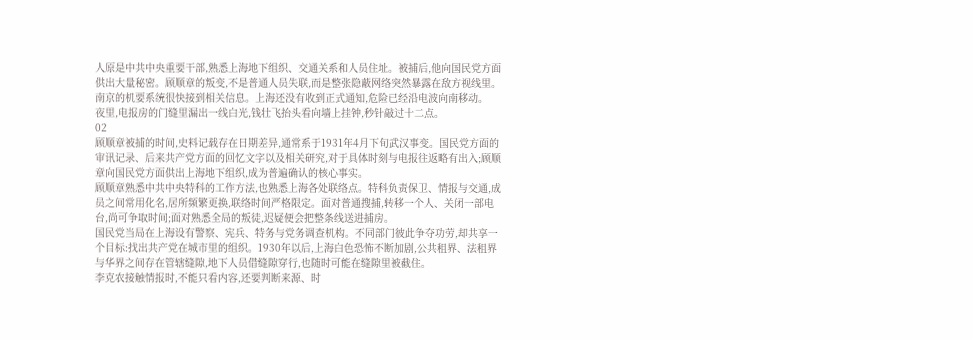人原是中共中央重要干部,熟悉上海地下组织、交通关系和人员住址。被捕后,他向国民党方面供出大量秘密。顾顺章的叛变,不是普通人员失联,而是整张隐蔽网络突然暴露在敌方视线里。
南京的机要系统很快接到相关信息。上海还没有收到正式通知,危险已经沿电波向南移动。
夜里,电报房的门缝里漏出一线白光,钱壮飞抬头看向墙上挂钟,秒针敲过十二点。
02
顾顺章被捕的时间,史料记载存在日期差异,通常系于1931年4月下旬武汉事变。国民党方面的审讯记录、后来共产党方面的回忆文字以及相关研究,对于具体时刻与电报往返略有出入;顾顺章向国民党方面供出上海地下组织,成为普遍确认的核心事实。
顾顺章熟悉中共中央特科的工作方法,也熟悉上海各处联络点。特科负责保卫、情报与交通,成员之间常用化名,居所频繁更换,联络时间严格限定。面对普通搜捕,转移一个人、关闭一部电台,尚可争取时间;面对熟悉全局的叛徒,迟疑便会把整条线送进捕房。
国民党当局在上海设有警察、宪兵、特务与党务调查机构。不同部门彼此争夺功劳,却共享一个目标:找出共产党在城市里的组织。1930年以后,上海白色恐怖不断加剧,公共租界、法租界与华界之间存在管辖缝隙,地下人员借缝隙穿行,也随时可能在缝隙里被截住。
李克农接触情报时,不能只看内容,还要判断来源、时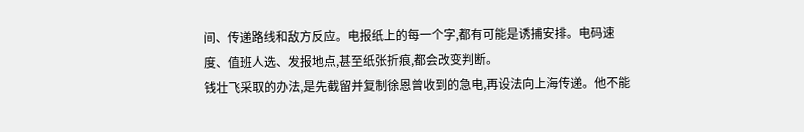间、传递路线和敌方反应。电报纸上的每一个字,都有可能是诱捕安排。电码速度、值班人选、发报地点,甚至纸张折痕,都会改变判断。
钱壮飞采取的办法,是先截留并复制徐恩曾收到的急电,再设法向上海传递。他不能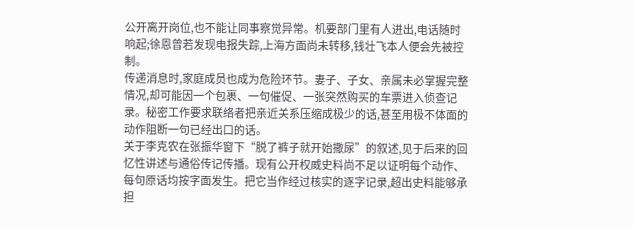公开离开岗位,也不能让同事察觉异常。机要部门里有人进出,电话随时响起;徐恩曾若发现电报失踪,上海方面尚未转移,钱壮飞本人便会先被控制。
传递消息时,家庭成员也成为危险环节。妻子、子女、亲属未必掌握完整情况,却可能因一个包裹、一句催促、一张突然购买的车票进入侦查记录。秘密工作要求联络者把亲近关系压缩成极少的话,甚至用极不体面的动作阻断一句已经出口的话。
关于李克农在张振华窗下“脱了裤子就开始撒尿”的叙述,见于后来的回忆性讲述与通俗传记传播。现有公开权威史料尚不足以证明每个动作、每句原话均按字面发生。把它当作经过核实的逐字记录,超出史料能够承担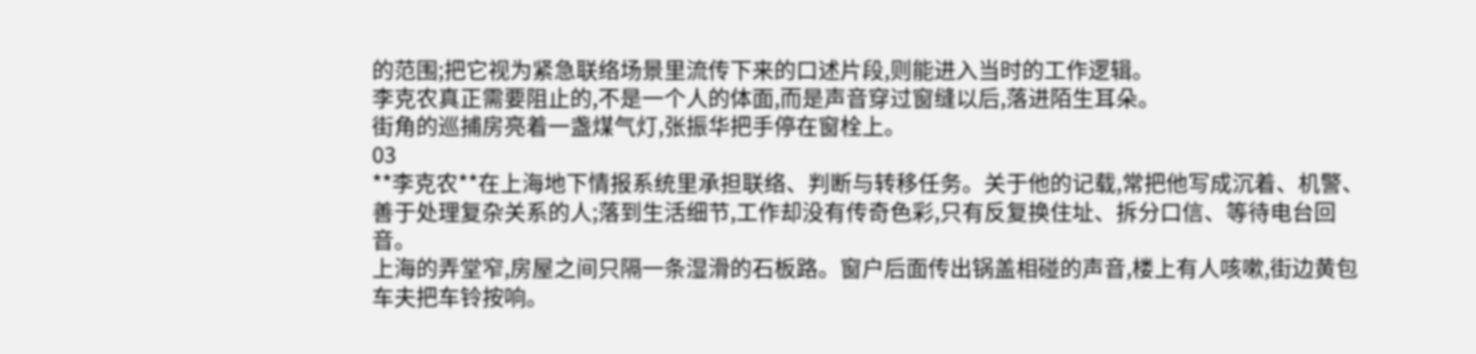的范围;把它视为紧急联络场景里流传下来的口述片段,则能进入当时的工作逻辑。
李克农真正需要阻止的,不是一个人的体面,而是声音穿过窗缝以后,落进陌生耳朵。
街角的巡捕房亮着一盏煤气灯,张振华把手停在窗栓上。
03
**李克农**在上海地下情报系统里承担联络、判断与转移任务。关于他的记载,常把他写成沉着、机警、善于处理复杂关系的人;落到生活细节,工作却没有传奇色彩,只有反复换住址、拆分口信、等待电台回音。
上海的弄堂窄,房屋之间只隔一条湿滑的石板路。窗户后面传出锅盖相碰的声音,楼上有人咳嗽,街边黄包车夫把车铃按响。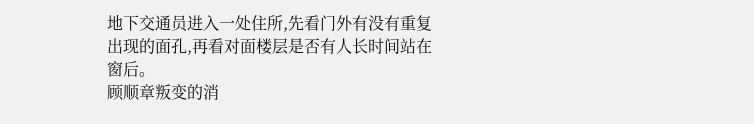地下交通员进入一处住所,先看门外有没有重复出现的面孔,再看对面楼层是否有人长时间站在窗后。
顾顺章叛变的消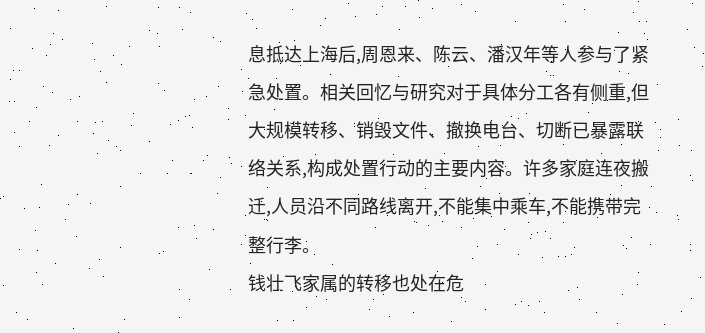息抵达上海后,周恩来、陈云、潘汉年等人参与了紧急处置。相关回忆与研究对于具体分工各有侧重,但大规模转移、销毁文件、撤换电台、切断已暴露联络关系,构成处置行动的主要内容。许多家庭连夜搬迁,人员沿不同路线离开,不能集中乘车,不能携带完整行李。
钱壮飞家属的转移也处在危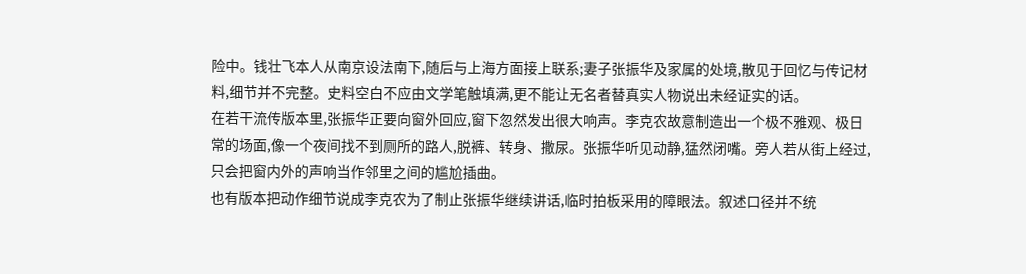险中。钱壮飞本人从南京设法南下,随后与上海方面接上联系;妻子张振华及家属的处境,散见于回忆与传记材料,细节并不完整。史料空白不应由文学笔触填满,更不能让无名者替真实人物说出未经证实的话。
在若干流传版本里,张振华正要向窗外回应,窗下忽然发出很大响声。李克农故意制造出一个极不雅观、极日常的场面,像一个夜间找不到厕所的路人,脱裤、转身、撒尿。张振华听见动静,猛然闭嘴。旁人若从街上经过,只会把窗内外的声响当作邻里之间的尴尬插曲。
也有版本把动作细节说成李克农为了制止张振华继续讲话,临时拍板采用的障眼法。叙述口径并不统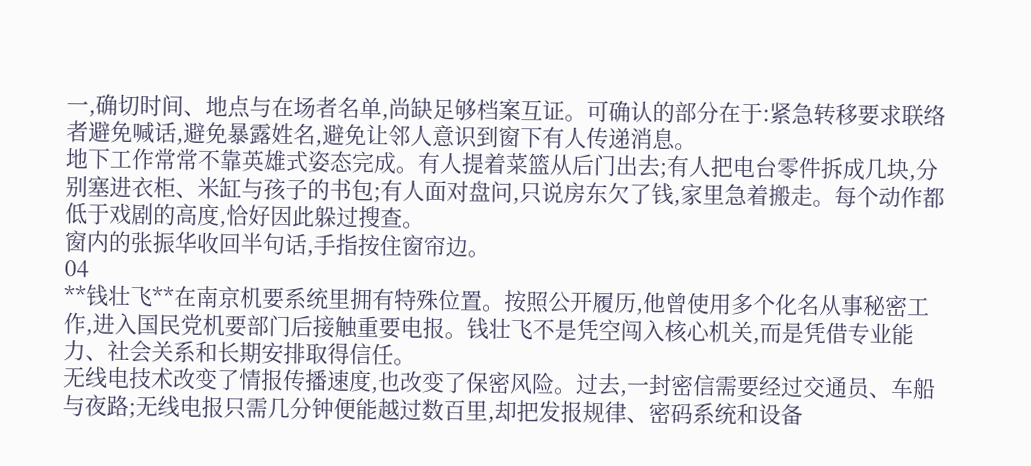一,确切时间、地点与在场者名单,尚缺足够档案互证。可确认的部分在于:紧急转移要求联络者避免喊话,避免暴露姓名,避免让邻人意识到窗下有人传递消息。
地下工作常常不靠英雄式姿态完成。有人提着菜篮从后门出去;有人把电台零件拆成几块,分别塞进衣柜、米缸与孩子的书包;有人面对盘问,只说房东欠了钱,家里急着搬走。每个动作都低于戏剧的高度,恰好因此躲过搜查。
窗内的张振华收回半句话,手指按住窗帘边。
04
**钱壮飞**在南京机要系统里拥有特殊位置。按照公开履历,他曾使用多个化名从事秘密工作,进入国民党机要部门后接触重要电报。钱壮飞不是凭空闯入核心机关,而是凭借专业能力、社会关系和长期安排取得信任。
无线电技术改变了情报传播速度,也改变了保密风险。过去,一封密信需要经过交通员、车船与夜路;无线电报只需几分钟便能越过数百里,却把发报规律、密码系统和设备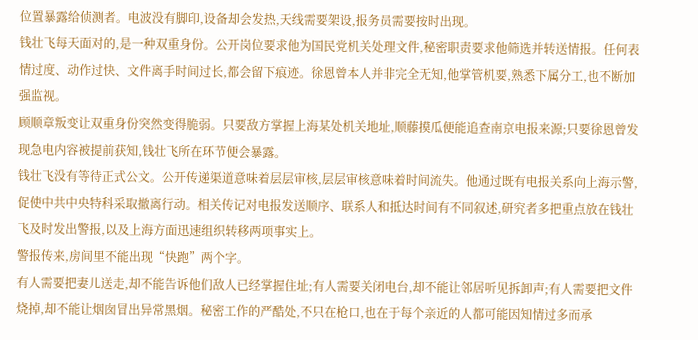位置暴露给侦测者。电波没有脚印,设备却会发热,天线需要架设,报务员需要按时出现。
钱壮飞每天面对的,是一种双重身份。公开岗位要求他为国民党机关处理文件,秘密职责要求他筛选并转送情报。任何表情过度、动作过快、文件离手时间过长,都会留下痕迹。徐恩曾本人并非完全无知,他掌管机要,熟悉下属分工,也不断加强监视。
顾顺章叛变让双重身份突然变得脆弱。只要敌方掌握上海某处机关地址,顺藤摸瓜便能追查南京电报来源;只要徐恩曾发现急电内容被提前获知,钱壮飞所在环节便会暴露。
钱壮飞没有等待正式公文。公开传递渠道意味着层层审核,层层审核意味着时间流失。他通过既有电报关系向上海示警,促使中共中央特科采取撤离行动。相关传记对电报发送顺序、联系人和抵达时间有不同叙述,研究者多把重点放在钱壮飞及时发出警报,以及上海方面迅速组织转移两项事实上。
警报传来,房间里不能出现“快跑”两个字。
有人需要把妻儿送走,却不能告诉他们敌人已经掌握住址;有人需要关闭电台,却不能让邻居听见拆卸声;有人需要把文件烧掉,却不能让烟囱冒出异常黑烟。秘密工作的严酷处,不只在枪口,也在于每个亲近的人都可能因知情过多而承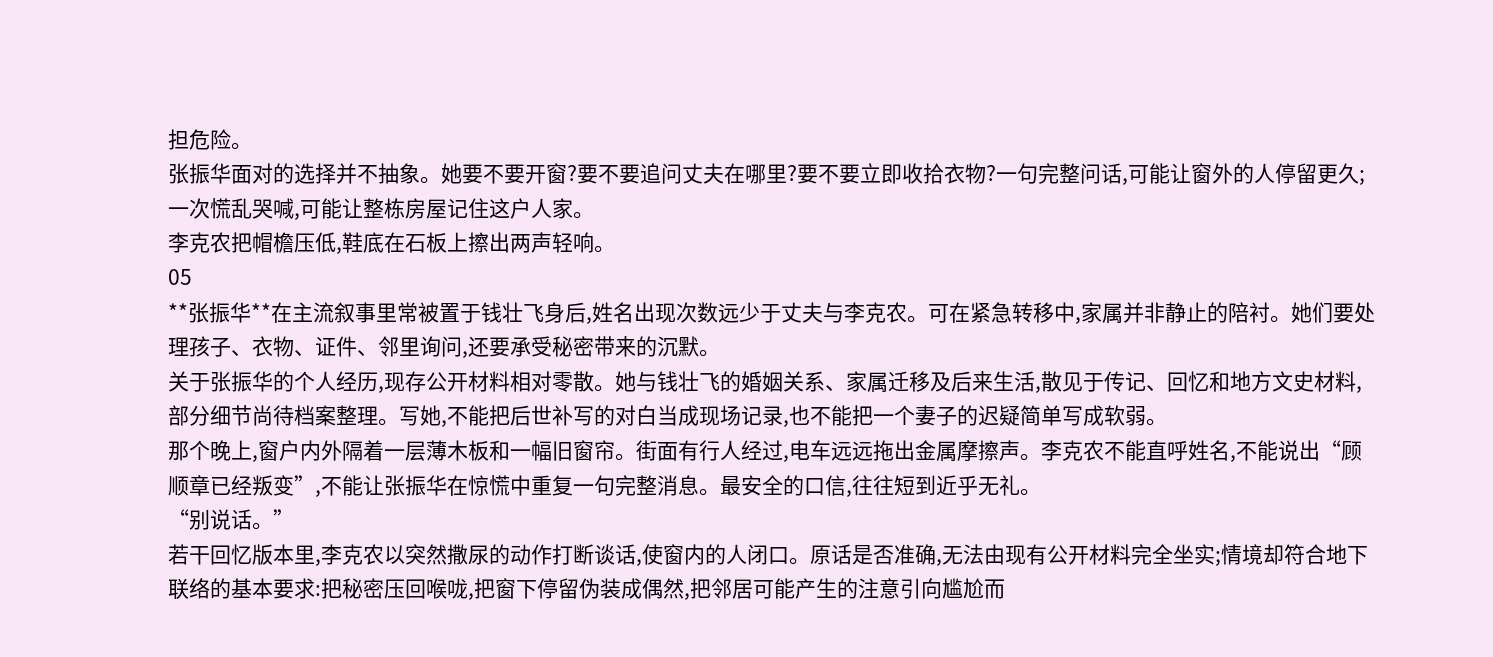担危险。
张振华面对的选择并不抽象。她要不要开窗?要不要追问丈夫在哪里?要不要立即收拾衣物?一句完整问话,可能让窗外的人停留更久;一次慌乱哭喊,可能让整栋房屋记住这户人家。
李克农把帽檐压低,鞋底在石板上擦出两声轻响。
05
**张振华**在主流叙事里常被置于钱壮飞身后,姓名出现次数远少于丈夫与李克农。可在紧急转移中,家属并非静止的陪衬。她们要处理孩子、衣物、证件、邻里询问,还要承受秘密带来的沉默。
关于张振华的个人经历,现存公开材料相对零散。她与钱壮飞的婚姻关系、家属迁移及后来生活,散见于传记、回忆和地方文史材料,部分细节尚待档案整理。写她,不能把后世补写的对白当成现场记录,也不能把一个妻子的迟疑简单写成软弱。
那个晚上,窗户内外隔着一层薄木板和一幅旧窗帘。街面有行人经过,电车远远拖出金属摩擦声。李克农不能直呼姓名,不能说出“顾顺章已经叛变”,不能让张振华在惊慌中重复一句完整消息。最安全的口信,往往短到近乎无礼。
“别说话。”
若干回忆版本里,李克农以突然撒尿的动作打断谈话,使窗内的人闭口。原话是否准确,无法由现有公开材料完全坐实;情境却符合地下联络的基本要求:把秘密压回喉咙,把窗下停留伪装成偶然,把邻居可能产生的注意引向尴尬而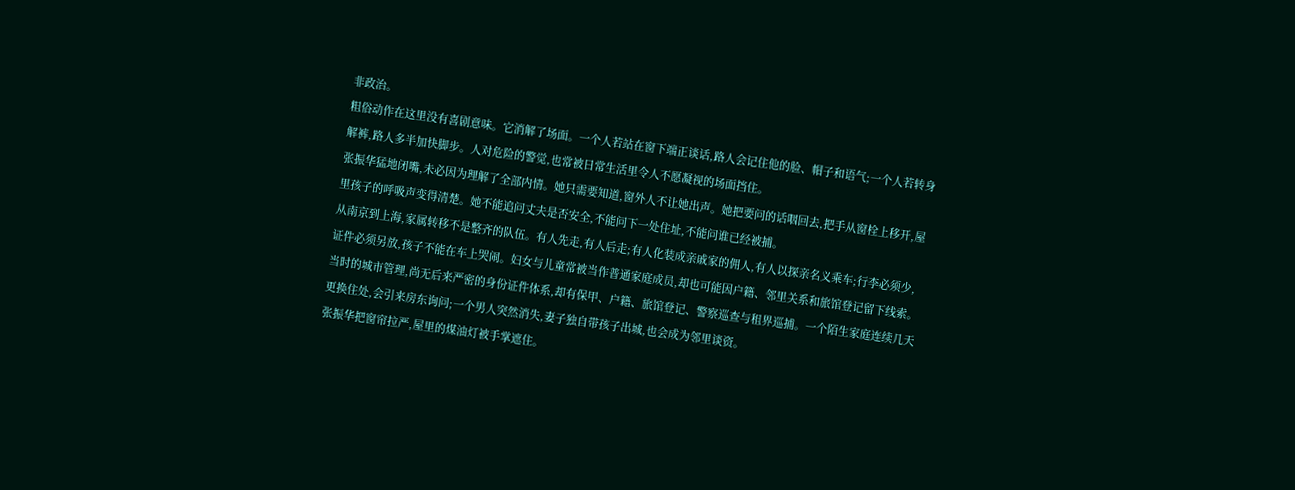非政治。
粗俗动作在这里没有喜剧意味。它消解了场面。一个人若站在窗下端正谈话,路人会记住他的脸、帽子和语气;一个人若转身解裤,路人多半加快脚步。人对危险的警觉,也常被日常生活里令人不愿凝视的场面挡住。
张振华猛地闭嘴,未必因为理解了全部内情。她只需要知道,窗外人不让她出声。她把要问的话咽回去,把手从窗栓上移开,屋里孩子的呼吸声变得清楚。她不能追问丈夫是否安全,不能问下一处住址,不能问谁已经被捕。
从南京到上海,家属转移不是整齐的队伍。有人先走,有人后走;有人化装成亲戚家的佣人,有人以探亲名义乘车;行李必须少,证件必须另放,孩子不能在车上哭闹。妇女与儿童常被当作普通家庭成员,却也可能因户籍、邻里关系和旅馆登记留下线索。
当时的城市管理,尚无后来严密的身份证件体系,却有保甲、户籍、旅馆登记、警察巡查与租界巡捕。一个陌生家庭连续几天更换住处,会引来房东询问;一个男人突然消失,妻子独自带孩子出城,也会成为邻里谈资。
张振华把窗帘拉严,屋里的煤油灯被手掌遮住。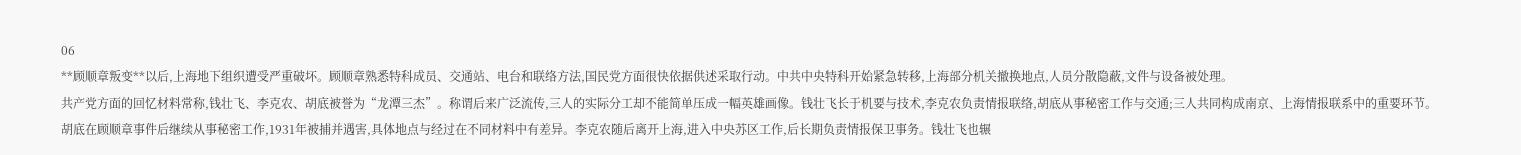06
**顾顺章叛变**以后,上海地下组织遭受严重破坏。顾顺章熟悉特科成员、交通站、电台和联络方法,国民党方面很快依据供述采取行动。中共中央特科开始紧急转移,上海部分机关撤换地点,人员分散隐蔽,文件与设备被处理。
共产党方面的回忆材料常称,钱壮飞、李克农、胡底被誉为“龙潭三杰”。称谓后来广泛流传,三人的实际分工却不能简单压成一幅英雄画像。钱壮飞长于机要与技术,李克农负责情报联络,胡底从事秘密工作与交通;三人共同构成南京、上海情报联系中的重要环节。
胡底在顾顺章事件后继续从事秘密工作,1931年被捕并遇害,具体地点与经过在不同材料中有差异。李克农随后离开上海,进入中央苏区工作,后长期负责情报保卫事务。钱壮飞也辗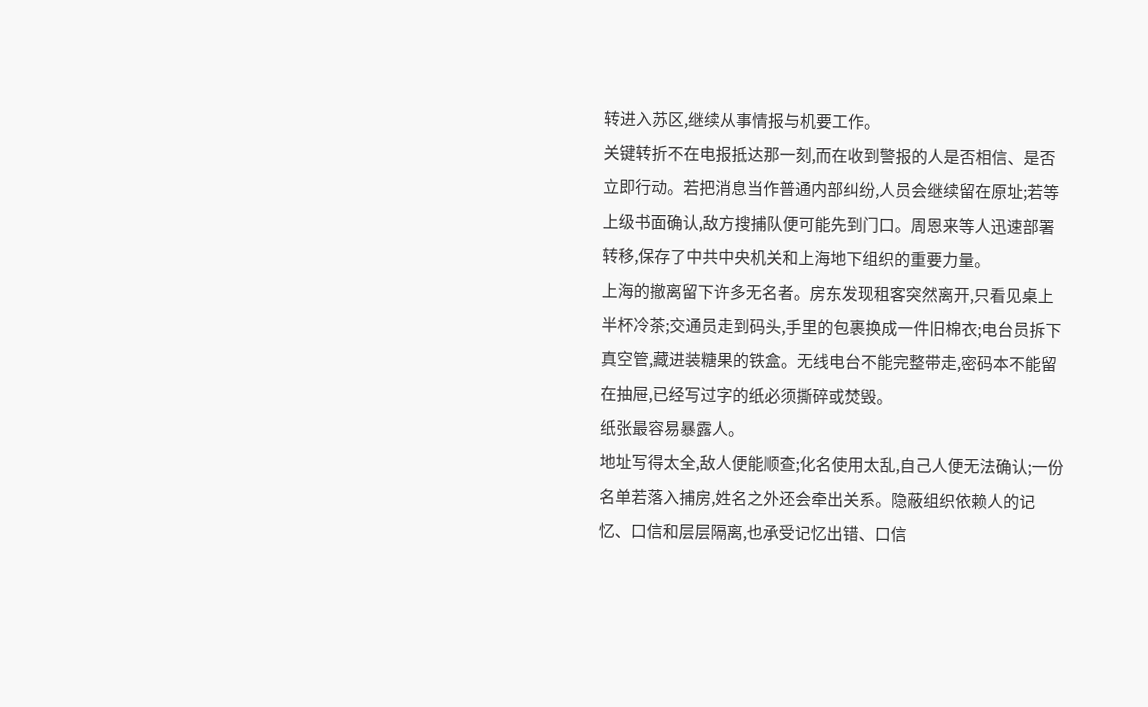转进入苏区,继续从事情报与机要工作。
关键转折不在电报抵达那一刻,而在收到警报的人是否相信、是否立即行动。若把消息当作普通内部纠纷,人员会继续留在原址;若等上级书面确认,敌方搜捕队便可能先到门口。周恩来等人迅速部署转移,保存了中共中央机关和上海地下组织的重要力量。
上海的撤离留下许多无名者。房东发现租客突然离开,只看见桌上半杯冷茶;交通员走到码头,手里的包裹换成一件旧棉衣;电台员拆下真空管,藏进装糖果的铁盒。无线电台不能完整带走,密码本不能留在抽屉,已经写过字的纸必须撕碎或焚毁。
纸张最容易暴露人。
地址写得太全,敌人便能顺查;化名使用太乱,自己人便无法确认;一份名单若落入捕房,姓名之外还会牵出关系。隐蔽组织依赖人的记忆、口信和层层隔离,也承受记忆出错、口信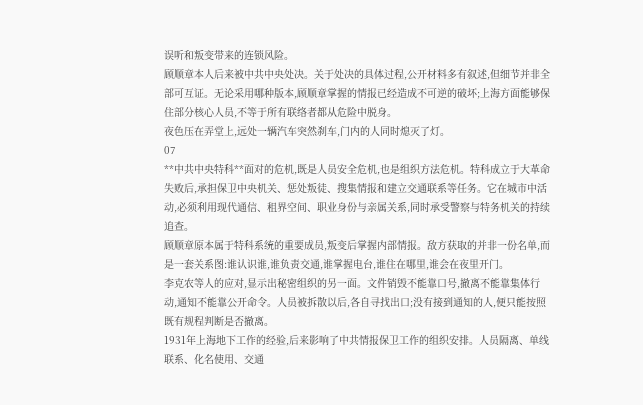误听和叛变带来的连锁风险。
顾顺章本人后来被中共中央处决。关于处决的具体过程,公开材料多有叙述,但细节并非全部可互证。无论采用哪种版本,顾顺章掌握的情报已经造成不可逆的破坏;上海方面能够保住部分核心人员,不等于所有联络者都从危险中脱身。
夜色压在弄堂上,远处一辆汽车突然刹车,门内的人同时熄灭了灯。
07
**中共中央特科**面对的危机,既是人员安全危机,也是组织方法危机。特科成立于大革命失败后,承担保卫中央机关、惩处叛徒、搜集情报和建立交通联系等任务。它在城市中活动,必须利用现代通信、租界空间、职业身份与亲属关系,同时承受警察与特务机关的持续追查。
顾顺章原本属于特科系统的重要成员,叛变后掌握内部情报。敌方获取的并非一份名单,而是一套关系图:谁认识谁,谁负责交通,谁掌握电台,谁住在哪里,谁会在夜里开门。
李克农等人的应对,显示出秘密组织的另一面。文件销毁不能靠口号,撤离不能靠集体行动,通知不能靠公开命令。人员被拆散以后,各自寻找出口;没有接到通知的人,便只能按照既有规程判断是否撤离。
1931年上海地下工作的经验,后来影响了中共情报保卫工作的组织安排。人员隔离、单线联系、化名使用、交通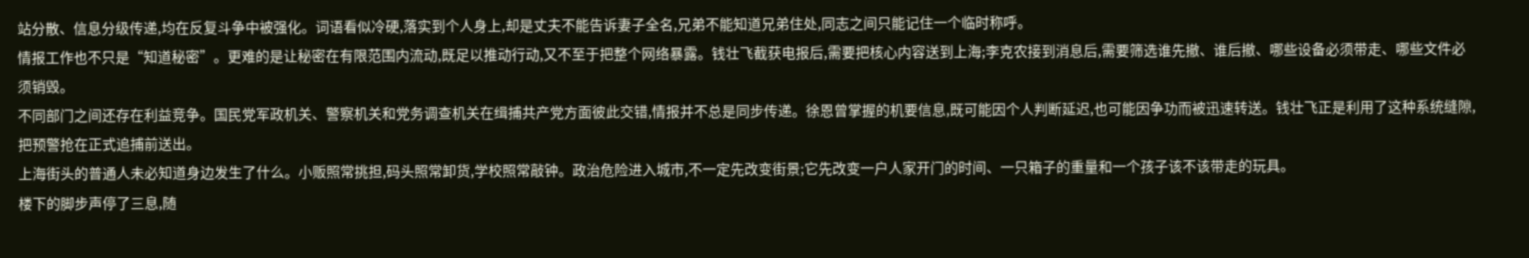站分散、信息分级传递,均在反复斗争中被强化。词语看似冷硬,落实到个人身上,却是丈夫不能告诉妻子全名,兄弟不能知道兄弟住处,同志之间只能记住一个临时称呼。
情报工作也不只是“知道秘密”。更难的是让秘密在有限范围内流动,既足以推动行动,又不至于把整个网络暴露。钱壮飞截获电报后,需要把核心内容送到上海;李克农接到消息后,需要筛选谁先撤、谁后撤、哪些设备必须带走、哪些文件必须销毁。
不同部门之间还存在利益竞争。国民党军政机关、警察机关和党务调查机关在缉捕共产党方面彼此交错,情报并不总是同步传递。徐恩曾掌握的机要信息,既可能因个人判断延迟,也可能因争功而被迅速转送。钱壮飞正是利用了这种系统缝隙,把预警抢在正式追捕前送出。
上海街头的普通人未必知道身边发生了什么。小贩照常挑担,码头照常卸货,学校照常敲钟。政治危险进入城市,不一定先改变街景;它先改变一户人家开门的时间、一只箱子的重量和一个孩子该不该带走的玩具。
楼下的脚步声停了三息,随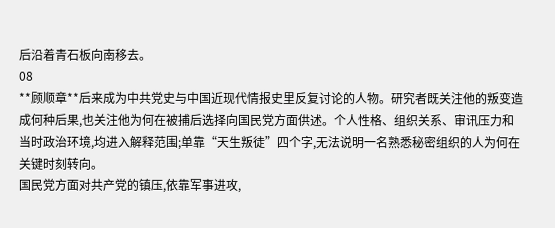后沿着青石板向南移去。
08
**顾顺章**后来成为中共党史与中国近现代情报史里反复讨论的人物。研究者既关注他的叛变造成何种后果,也关注他为何在被捕后选择向国民党方面供述。个人性格、组织关系、审讯压力和当时政治环境,均进入解释范围;单靠“天生叛徒”四个字,无法说明一名熟悉秘密组织的人为何在关键时刻转向。
国民党方面对共产党的镇压,依靠军事进攻,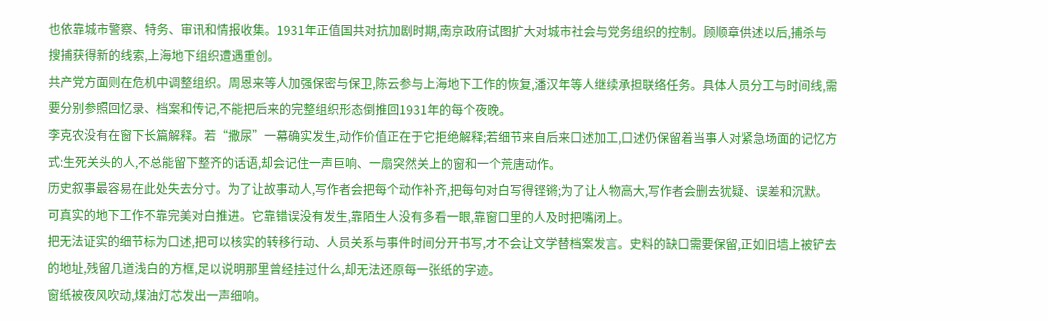也依靠城市警察、特务、审讯和情报收集。1931年正值国共对抗加剧时期,南京政府试图扩大对城市社会与党务组织的控制。顾顺章供述以后,捕杀与搜捕获得新的线索,上海地下组织遭遇重创。
共产党方面则在危机中调整组织。周恩来等人加强保密与保卫,陈云参与上海地下工作的恢复,潘汉年等人继续承担联络任务。具体人员分工与时间线,需要分别参照回忆录、档案和传记,不能把后来的完整组织形态倒推回1931年的每个夜晚。
李克农没有在窗下长篇解释。若“撒尿”一幕确实发生,动作价值正在于它拒绝解释;若细节来自后来口述加工,口述仍保留着当事人对紧急场面的记忆方式:生死关头的人,不总能留下整齐的话语,却会记住一声巨响、一扇突然关上的窗和一个荒唐动作。
历史叙事最容易在此处失去分寸。为了让故事动人,写作者会把每个动作补齐,把每句对白写得铿锵;为了让人物高大,写作者会删去犹疑、误差和沉默。可真实的地下工作不靠完美对白推进。它靠错误没有发生,靠陌生人没有多看一眼,靠窗口里的人及时把嘴闭上。
把无法证实的细节标为口述,把可以核实的转移行动、人员关系与事件时间分开书写,才不会让文学替档案发言。史料的缺口需要保留,正如旧墙上被铲去的地址,残留几道浅白的方框,足以说明那里曾经挂过什么,却无法还原每一张纸的字迹。
窗纸被夜风吹动,煤油灯芯发出一声细响。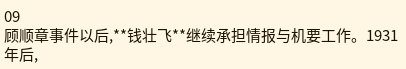09
顾顺章事件以后,**钱壮飞**继续承担情报与机要工作。1931年后,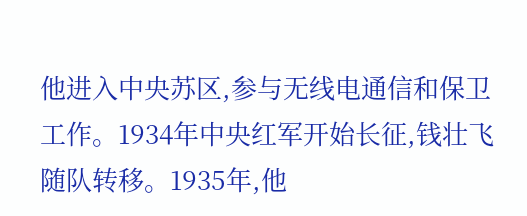他进入中央苏区,参与无线电通信和保卫工作。1934年中央红军开始长征,钱壮飞随队转移。1935年,他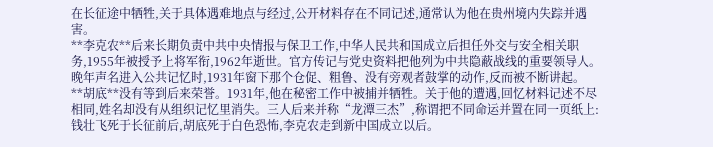在长征途中牺牲,关于具体遇难地点与经过,公开材料存在不同记述,通常认为他在贵州境内失踪并遇害。
**李克农**后来长期负责中共中央情报与保卫工作,中华人民共和国成立后担任外交与安全相关职务,1955年被授予上将军衔,1962年逝世。官方传记与党史资料把他列为中共隐蔽战线的重要领导人。晚年声名进入公共记忆时,1931年窗下那个仓促、粗鲁、没有旁观者鼓掌的动作,反而被不断讲起。
**胡底**没有等到后来荣誉。1931年,他在秘密工作中被捕并牺牲。关于他的遭遇,回忆材料记述不尽相同,姓名却没有从组织记忆里消失。三人后来并称“龙潭三杰”,称谓把不同命运并置在同一页纸上:钱壮飞死于长征前后,胡底死于白色恐怖,李克农走到新中国成立以后。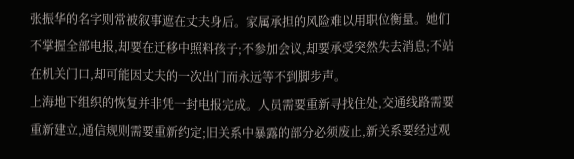张振华的名字则常被叙事遮在丈夫身后。家属承担的风险难以用职位衡量。她们不掌握全部电报,却要在迁移中照料孩子;不参加会议,却要承受突然失去消息;不站在机关门口,却可能因丈夫的一次出门而永远等不到脚步声。
上海地下组织的恢复并非凭一封电报完成。人员需要重新寻找住处,交通线路需要重新建立,通信规则需要重新约定;旧关系中暴露的部分必须废止,新关系要经过观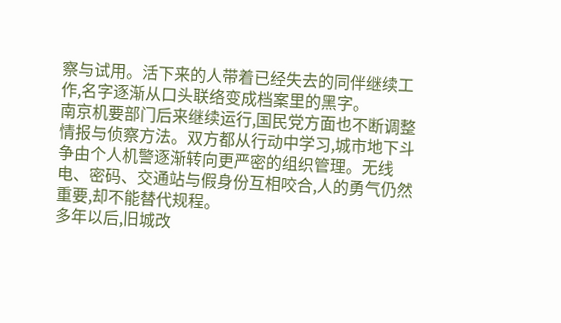察与试用。活下来的人带着已经失去的同伴继续工作,名字逐渐从口头联络变成档案里的黑字。
南京机要部门后来继续运行,国民党方面也不断调整情报与侦察方法。双方都从行动中学习,城市地下斗争由个人机警逐渐转向更严密的组织管理。无线电、密码、交通站与假身份互相咬合,人的勇气仍然重要,却不能替代规程。
多年以后,旧城改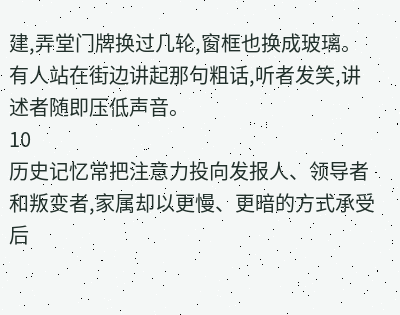建,弄堂门牌换过几轮,窗框也换成玻璃。有人站在街边讲起那句粗话,听者发笑,讲述者随即压低声音。
10
历史记忆常把注意力投向发报人、领导者和叛变者,家属却以更慢、更暗的方式承受后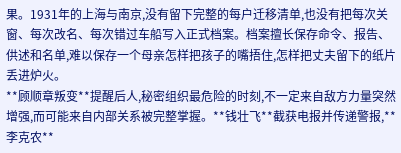果。1931年的上海与南京,没有留下完整的每户迁移清单,也没有把每次关窗、每次改名、每次错过车船写入正式档案。档案擅长保存命令、报告、供述和名单,难以保存一个母亲怎样把孩子的嘴捂住,怎样把丈夫留下的纸片丢进炉火。
**顾顺章叛变**提醒后人,秘密组织最危险的时刻,不一定来自敌方力量突然增强,而可能来自内部关系被完整掌握。**钱壮飞**截获电报并传递警报,**李克农**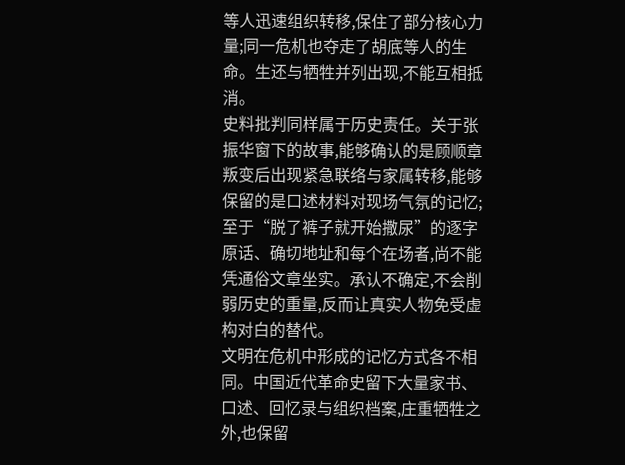等人迅速组织转移,保住了部分核心力量;同一危机也夺走了胡底等人的生命。生还与牺牲并列出现,不能互相抵消。
史料批判同样属于历史责任。关于张振华窗下的故事,能够确认的是顾顺章叛变后出现紧急联络与家属转移,能够保留的是口述材料对现场气氛的记忆;至于“脱了裤子就开始撒尿”的逐字原话、确切地址和每个在场者,尚不能凭通俗文章坐实。承认不确定,不会削弱历史的重量,反而让真实人物免受虚构对白的替代。
文明在危机中形成的记忆方式各不相同。中国近代革命史留下大量家书、口述、回忆录与组织档案,庄重牺牲之外,也保留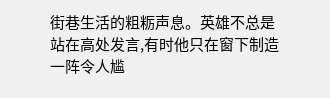街巷生活的粗粝声息。英雄不总是站在高处发言,有时他只在窗下制造一阵令人尴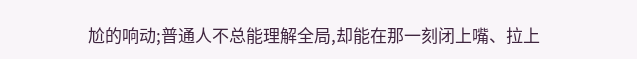尬的响动;普通人不总能理解全局,却能在那一刻闭上嘴、拉上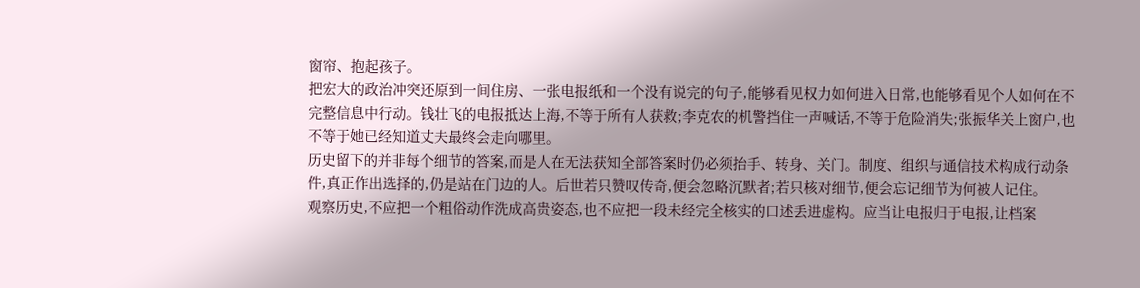窗帘、抱起孩子。
把宏大的政治冲突还原到一间住房、一张电报纸和一个没有说完的句子,能够看见权力如何进入日常,也能够看见个人如何在不完整信息中行动。钱壮飞的电报抵达上海,不等于所有人获救;李克农的机警挡住一声喊话,不等于危险消失;张振华关上窗户,也不等于她已经知道丈夫最终会走向哪里。
历史留下的并非每个细节的答案,而是人在无法获知全部答案时仍必须抬手、转身、关门。制度、组织与通信技术构成行动条件,真正作出选择的,仍是站在门边的人。后世若只赞叹传奇,便会忽略沉默者;若只核对细节,便会忘记细节为何被人记住。
观察历史,不应把一个粗俗动作洗成高贵姿态,也不应把一段未经完全核实的口述丢进虚构。应当让电报归于电报,让档案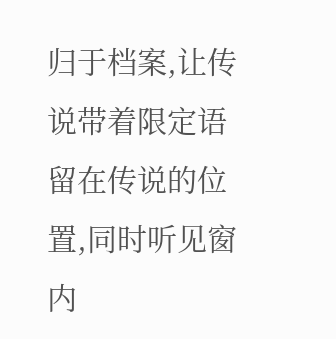归于档案,让传说带着限定语留在传说的位置,同时听见窗内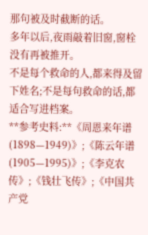那句被及时截断的话。
多年以后,夜雨敲着旧窗,窗栓没有再被推开。
不是每个救命的人,都来得及留下姓名;不是每句救命的话,都适合写进档案。
**参考史料:**《周恩来年谱(1898—1949)》;《陈云年谱(1905—1995)》;《李克农传》;《钱壮飞传》;《中国共产党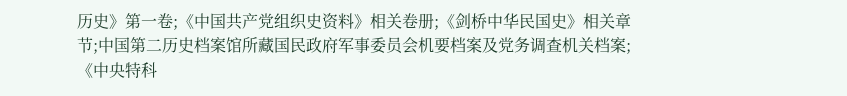历史》第一卷;《中国共产党组织史资料》相关卷册;《剑桥中华民国史》相关章节;中国第二历史档案馆所藏国民政府军事委员会机要档案及党务调查机关档案;《中央特科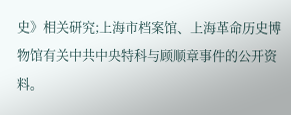史》相关研究;上海市档案馆、上海革命历史博物馆有关中共中央特科与顾顺章事件的公开资料。